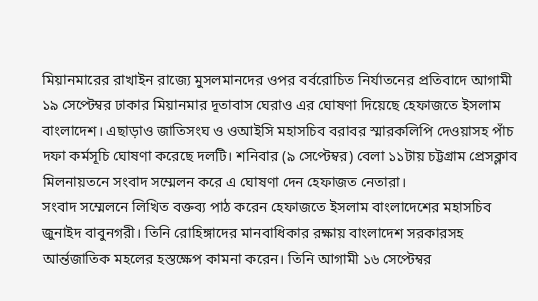মিয়ানমারের রাখাইন রাজ্যে মুসলমানদের ওপর বর্বরোচিত নির্যাতনের প্রতিবাদে আগামী ১৯ সেপ্টেম্বর ঢাকার মিয়ানমার দূতাবাস ঘেরাও এর ঘোষণা দিয়েছে হেফাজতে ইসলাম বাংলাদেশ। এছাড়াও জাতিসংঘ ও ওআইসি মহাসচিব বরাবর স্মারকলিপি দেওয়াসহ পাঁচ দফা কর্মসূচি ঘোষণা করেছে দলটি। শনিবার (৯ সেপ্টেম্বর) বেলা ১১টায় চট্টগ্রাম প্রেসক্লাব মিলনায়তনে সংবাদ সম্মেলন করে এ ঘোষণা দেন হেফাজত নেতারা।
সংবাদ সম্মেলনে লিখিত বক্তব্য পাঠ করেন হেফাজতে ইসলাম বাংলাদেশের মহাসচিব জুনাইদ বাবুনগরী। তিনি রোহিঙ্গাদের মানবাধিকার রক্ষায় বাংলাদেশ সরকারসহ আর্ন্তজাতিক মহলের হস্তক্ষেপ কামনা করেন। তিনি আগামী ১৬ সেপ্টেম্বর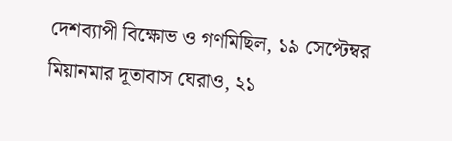দেশব্যাপী বিক্ষোভ ও গণমিছিল, ১৯ সেপ্টেম্বর মিয়ানমার দূতাবাস ঘেরাও, ২১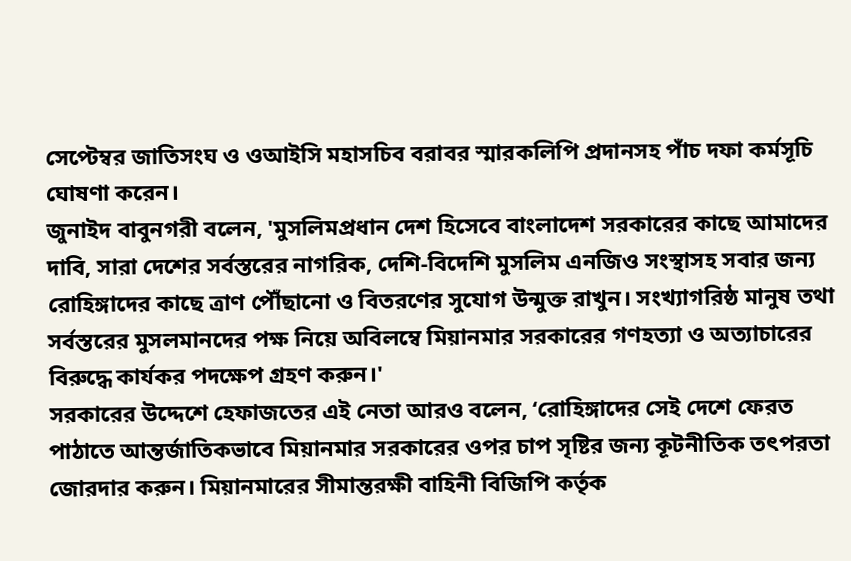সেপ্টেম্বর জাতিসংঘ ও ওআইসি মহাসচিব বরাবর স্মারকলিপি প্রদানসহ পাঁচ দফা কর্মসূচি ঘোষণা করেন।
জুনাইদ বাবুনগরী বলেন, 'মুসলিমপ্রধান দেশ হিসেবে বাংলাদেশ সরকারের কাছে আমাদের দাবি, সারা দেশের সর্বস্তরের নাগরিক, দেশি-বিদেশি মুসলিম এনজিও সংস্থাসহ সবার জন্য রোহিঙ্গাদের কাছে ত্রাণ পৌঁছানো ও বিতরণের সুযোগ উন্মুক্ত রাখুন। সংখ্যাগরিষ্ঠ মানুষ তথা সর্বস্তরের মুসলমানদের পক্ষ নিয়ে অবিলম্বে মিয়ানমার সরকারের গণহত্যা ও অত্যাচারের বিরুদ্ধে কার্যকর পদক্ষেপ গ্রহণ করুন।'
সরকারের উদ্দেশে হেফাজতের এই নেতা আরও বলেন, ‘রোহিঙ্গাদের সেই দেশে ফেরত পাঠাতে আন্তর্জাতিকভাবে মিয়ানমার সরকারের ওপর চাপ সৃষ্টির জন্য কূটনীতিক তৎপরতা জোরদার করুন। মিয়ানমারের সীমান্তরক্ষী বাহিনী বিজিপি কর্তৃক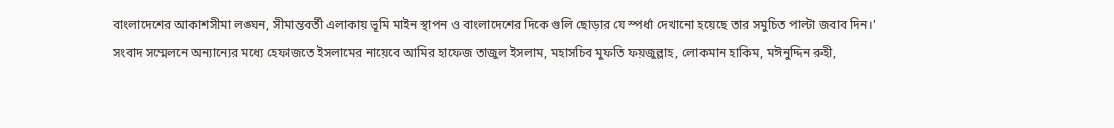বাংলাদেশের আকাশসীমা লঙ্ঘন, সীমান্তবর্তী এলাকায় ভূমি মাইন স্থাপন ও বাংলাদেশের দিকে গুলি ছোড়ার যে স্পর্ধা দেখানো হয়েছে তার সমুচিত পাল্টা জবাব দিন।'
সংবাদ সম্মেলনে অন্যান্যের মধ্যে হেফাজতে ইসলামের নায়েবে আমির হাফেজ তাজুল ইসলাম, মহাসচিব মুফতি ফয়জুল্লাহ, লোকমান হাকিম, মঈনুদ্দিন রুহী,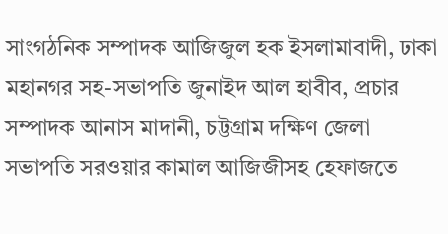সাংগঠনিক সম্পাদক আজিজুল হক ইসলামাবাদী, ঢাকা মহানগর সহ-সভাপতি জুনাইদ আল হাবীব, প্রচার সম্পাদক আনাস মাদানী, চট্টগ্রাম দক্ষিণ জেলা সভাপতি সরওয়ার কামাল আজিজীসহ হেফাজতে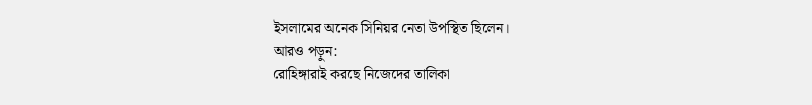ইসলামের অনেক সিনিয়র নেতা উপস্থিত ছিলেন।
আরও পড়ুন:
রোহিঙ্গারাই করছে নিজেদের তালিকা